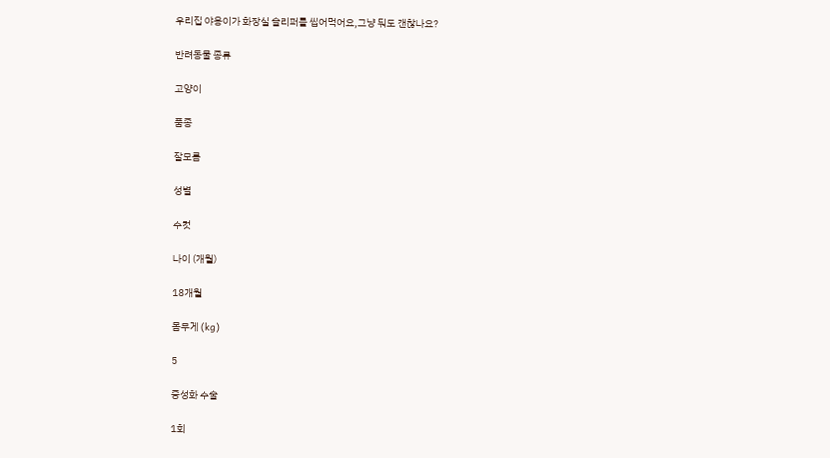우리집 야옹이가 화장실 슬리퍼를 씹어먹어요,그냥 둬도 갠찮나요?

반려동물 종류

고양이

품종

잘모름

성별

수컷

나이 (개월)

18개월

몸무게 (kg)

5

중성화 수술

1회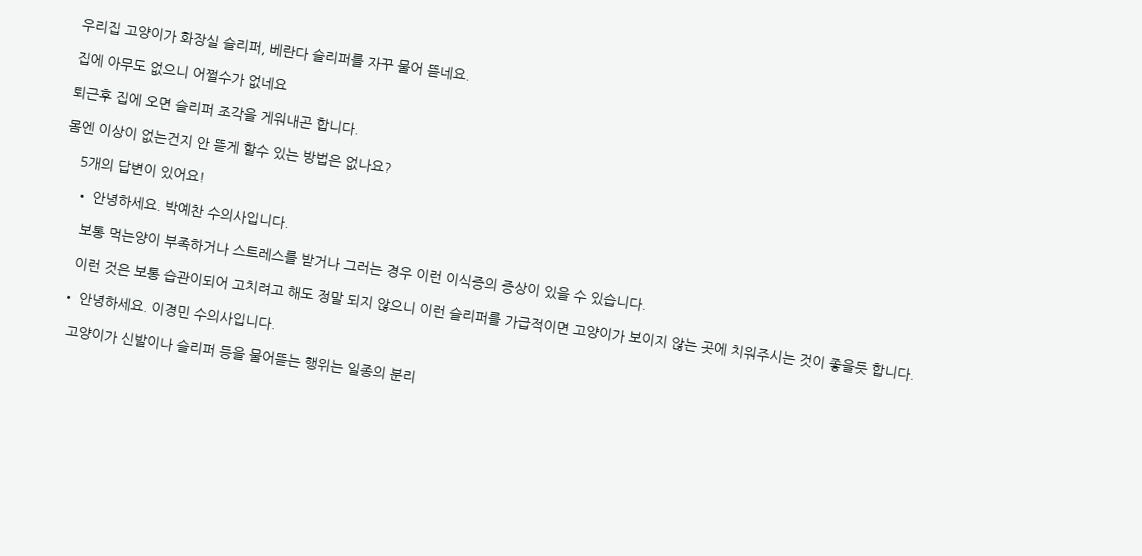우리집 고양이가 화장실 슬리퍼, 베란다 슬리퍼를 자꾸 물어 뜯네요.

집에 아무도 없으니 어쩔수가 없네요

퇴근후 집에 오면 슬리퍼 조각을 게워내곤 합니다.

몸엔 이상이 없는건지 안 뜯게 할수 있는 방법은 없나요?

    5개의 답변이 있어요!

    • 안녕하세요. 박예찬 수의사입니다.

      보통 먹는양이 부족하거나 스트레스를 받거나 그러는 경우 이런 이식증의 증상이 있을 수 있습니다.

      이런 것은 보통 습관이되어 고치려고 해도 정말 되지 않으니 이런 슬리퍼를 가급적이면 고양이가 보이지 않는 곳에 치워주시는 것이 좋을듯 합니다.

    • 안녕하세요. 이경민 수의사입니다.

      고양이가 신발이나 슬리퍼 등을 물어뜯는 행위는 일종의 분리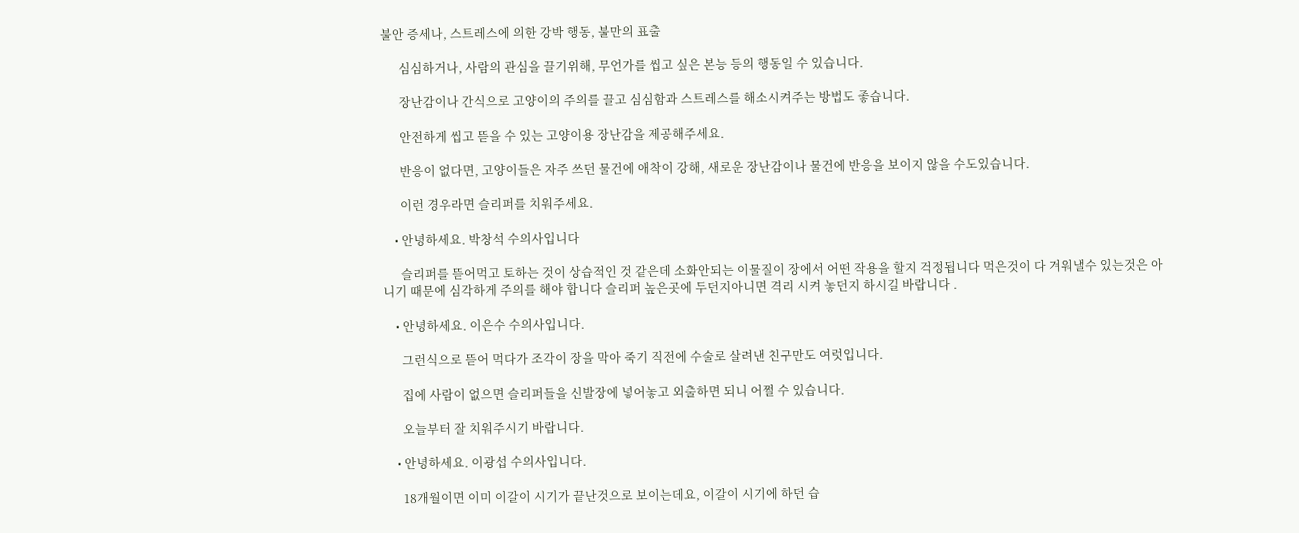불안 증세나, 스트레스에 의한 강박 행동, 불만의 표출

      심심하거나, 사람의 관심을 끌기위해, 무언가를 씹고 싶은 본능 등의 행동일 수 있습니다.

      장난감이나 간식으로 고양이의 주의를 끌고 심심함과 스트레스를 해소시켜주는 방법도 좋습니다.

      안전하게 씹고 뜯을 수 있는 고양이용 장난감을 제공해주세요.

      반응이 없다면, 고양이들은 자주 쓰던 물건에 애착이 강해, 새로운 장난감이나 물건에 반응을 보이지 않을 수도있습니다.

      이런 경우라면 슬리퍼를 치워주세요.

    • 안녕하세요. 박창석 수의사입니다

      슬리퍼를 뜯어먹고 토하는 것이 상습적인 것 같은데 소화안되는 이물질이 장에서 어떤 작용을 할지 걱정됩니다 먹은것이 다 겨워낼수 있는것은 아니기 때문에 심각하게 주의를 해야 합니다 슬리퍼 높은곳에 두던지아니면 격리 시켜 놓던지 하시길 바랍니다 .

    • 안녕하세요. 이은수 수의사입니다.

      그런식으로 뜯어 먹다가 조각이 장을 막아 죽기 직전에 수술로 살려낸 친구만도 여럿입니다.

      집에 사람이 없으면 슬리퍼들을 신발장에 넣어놓고 외출하면 되니 어쩔 수 있습니다.

      오늘부터 잘 치워주시기 바랍니다.

    • 안녕하세요. 이광섭 수의사입니다.

      18개월이면 이미 이갈이 시기가 끝난것으로 보이는데요, 이갈이 시기에 하던 습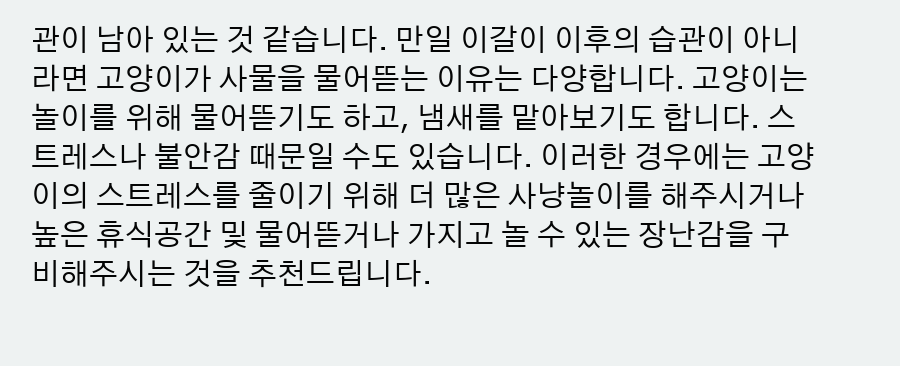관이 남아 있는 것 같습니다. 만일 이갈이 이후의 습관이 아니라면 고양이가 사물을 물어뜯는 이유는 다양합니다. 고양이는 놀이를 위해 물어뜯기도 하고, 냄새를 맡아보기도 합니다. 스트레스나 불안감 때문일 수도 있습니다. 이러한 경우에는 고양이의 스트레스를 줄이기 위해 더 많은 사냥놀이를 해주시거나 높은 휴식공간 및 물어뜯거나 가지고 놀 수 있는 장난감을 구비해주시는 것을 추천드립니다.